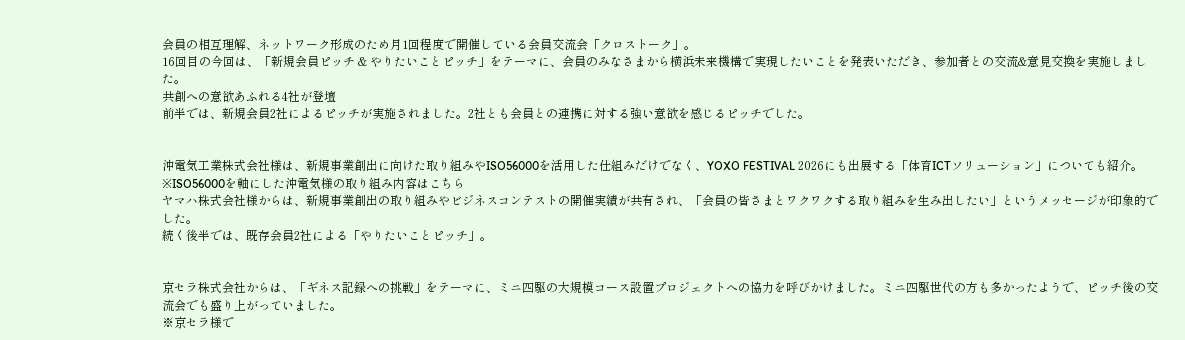会員の相互理解、ネットワーク形成のため月1回程度で開催している会員交流会「クロストーク」。
16回目の今回は、「新規会員ピッチ & やりたいことピッチ」をテーマに、会員のみなさまから横浜未来機構で実現したいことを発表いただき、参加者との交流&意見交換を実施しました。
共創への意欲あふれる4社が登壇
前半では、新規会員2社によるピッチが実施されました。2社とも会員との連携に対する強い意欲を感じるピッチでした。


沖電気工業株式会社様は、新規事業創出に向けた取り組みやISO56000を活用した仕組みだけでなく、YOXO FESTIVAL 2026にも出展する「体育ICTソリューション」についても紹介。
※ISO56000を軸にした沖電気様の取り組み内容はこちら
ヤマハ株式会社様からは、新規事業創出の取り組みやビジネスコンテストの開催実績が共有され、「会員の皆さまとワクワクする取り組みを生み出したい」というメッセージが印象的でした。
続く後半では、既存会員2社による「やりたいことピッチ」。


京セラ株式会社からは、「ギネス記録への挑戦」をテーマに、ミニ四駆の大規模コース設置プロジェクトへの協力を呼びかけました。ミニ四駆世代の方も多かったようで、ピッチ後の交流会でも盛り上がっていました。
※京セラ様で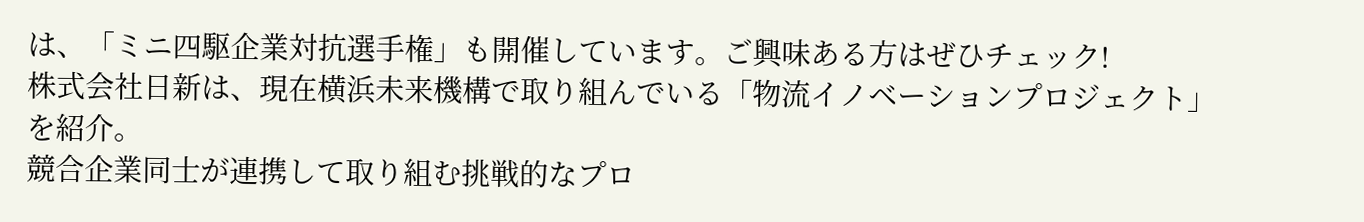は、「ミニ四駆企業対抗選手権」も開催しています。ご興味ある方はぜひチェック!
株式会社日新は、現在横浜未来機構で取り組んでいる「物流イノベーションプロジェクト」を紹介。
競合企業同士が連携して取り組む挑戦的なプロ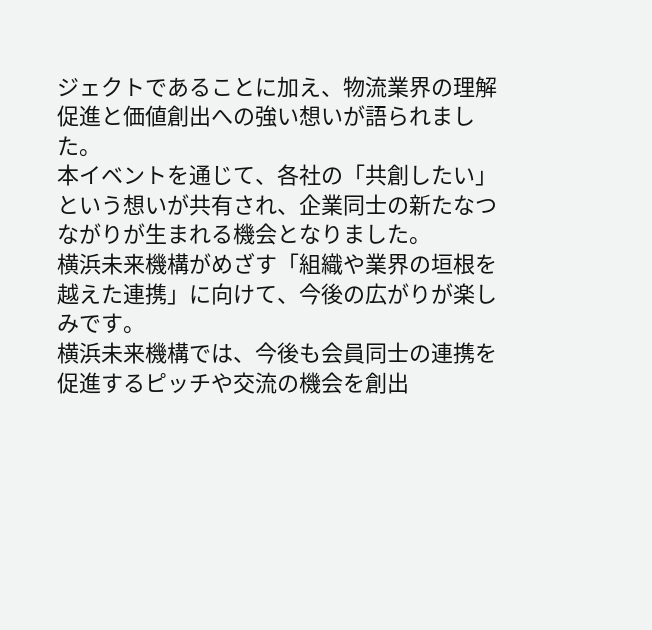ジェクトであることに加え、物流業界の理解促進と価値創出への強い想いが語られました。
本イベントを通じて、各社の「共創したい」という想いが共有され、企業同士の新たなつながりが生まれる機会となりました。
横浜未来機構がめざす「組織や業界の垣根を越えた連携」に向けて、今後の広がりが楽しみです。
横浜未来機構では、今後も会員同士の連携を促進するピッチや交流の機会を創出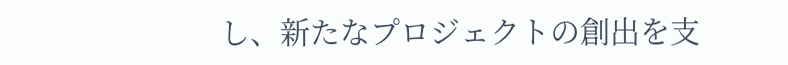し、新たなプロジェクトの創出を支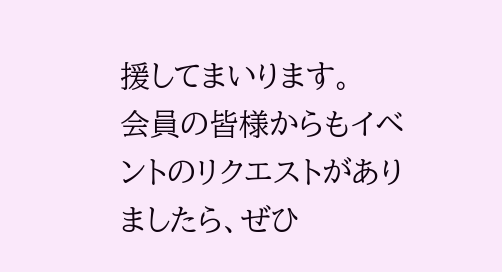援してまいります。
会員の皆様からもイベントのリクエストがありましたら、ぜひ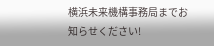横浜未来機構事務局までお知らせください!